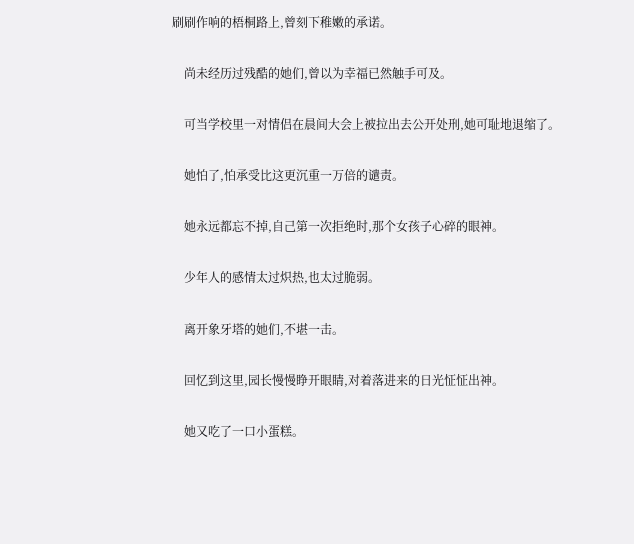刷刷作响的梧桐路上,曾刻下稚嫩的承诺。

    尚未经历过残酷的她们,曾以为幸福已然触手可及。

    可当学校里一对情侣在晨间大会上被拉出去公开处刑,她可耻地退缩了。

    她怕了,怕承受比这更沉重一万倍的谴责。

    她永远都忘不掉,自己第一次拒绝时,那个女孩子心碎的眼神。

    少年人的感情太过炽热,也太过脆弱。

    离开象牙塔的她们,不堪一击。

    回忆到这里,园长慢慢睁开眼睛,对着落进来的日光怔怔出神。

    她又吃了一口小蛋糕。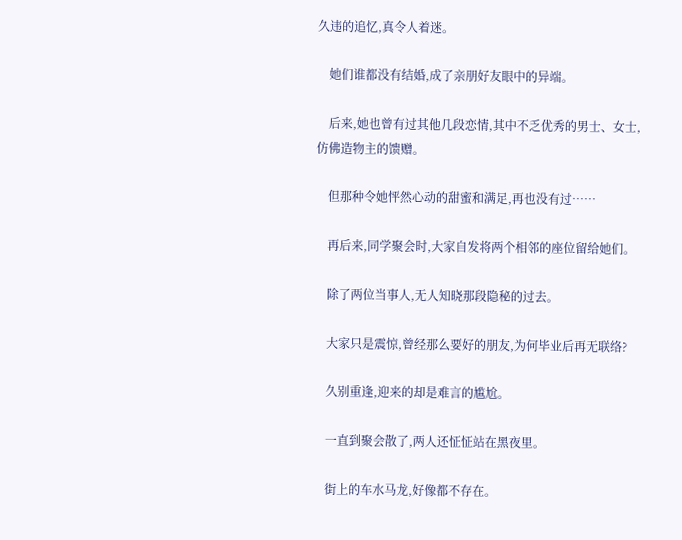久违的追忆,真令人着迷。

    她们谁都没有结婚,成了亲朋好友眼中的异端。

    后来,她也曾有过其他几段恋情,其中不乏优秀的男士、女士,仿佛造物主的馈赠。

    但那种令她怦然心动的甜蜜和满足,再也没有过……

    再后来,同学聚会时,大家自发将两个相邻的座位留给她们。

    除了两位当事人,无人知晓那段隐秘的过去。

    大家只是震惊,曾经那么要好的朋友,为何毕业后再无联络?

    久别重逢,迎来的却是难言的尴尬。

    一直到聚会散了,两人还怔怔站在黑夜里。

    街上的车水马龙,好像都不存在。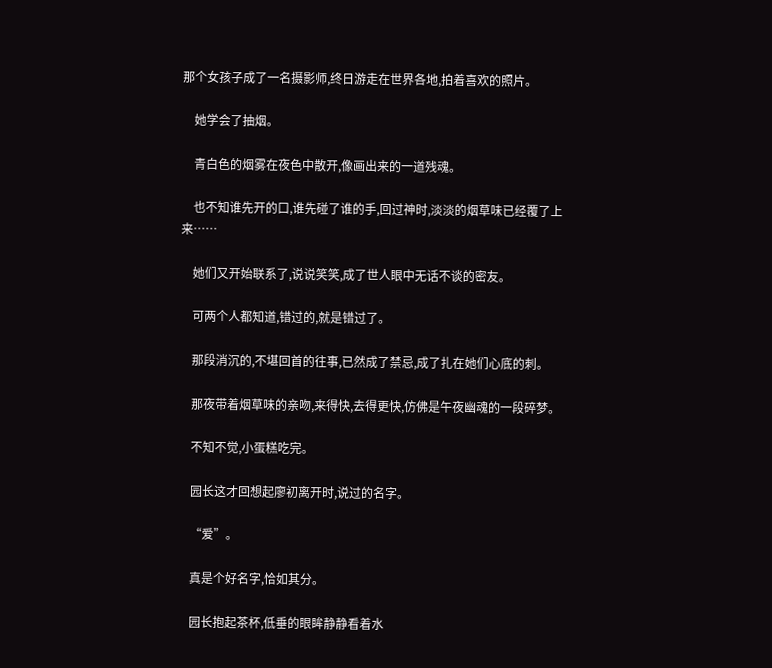那个女孩子成了一名摄影师,终日游走在世界各地,拍着喜欢的照片。

    她学会了抽烟。

    青白色的烟雾在夜色中散开,像画出来的一道残魂。

    也不知谁先开的口,谁先碰了谁的手,回过神时,淡淡的烟草味已经覆了上来……

    她们又开始联系了,说说笑笑,成了世人眼中无话不谈的密友。

    可两个人都知道,错过的,就是错过了。

    那段消沉的,不堪回首的往事,已然成了禁忌,成了扎在她们心底的刺。

    那夜带着烟草味的亲吻,来得快,去得更快,仿佛是午夜幽魂的一段碎梦。

    不知不觉,小蛋糕吃完。

    园长这才回想起廖初离开时,说过的名字。

    “爱”。

    真是个好名字,恰如其分。

    园长抱起茶杯,低垂的眼眸静静看着水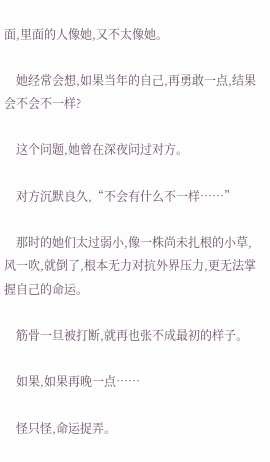面,里面的人像她,又不太像她。

    她经常会想,如果当年的自己,再勇敢一点,结果会不会不一样?

    这个问题,她曾在深夜问过对方。

    对方沉默良久,“不会有什么不一样……”

    那时的她们太过弱小,像一株尚未扎根的小草,风一吹,就倒了,根本无力对抗外界压力,更无法掌握自己的命运。

    筋骨一旦被打断,就再也张不成最初的样子。

    如果,如果再晚一点……

    怪只怪,命运捉弄。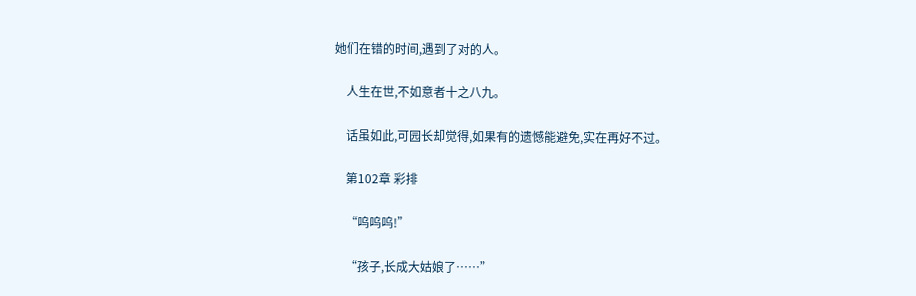她们在错的时间,遇到了对的人。

    人生在世,不如意者十之八九。

    话虽如此,可园长却觉得,如果有的遗憾能避免,实在再好不过。

    第102章 彩排

    “呜呜呜!”

    “孩子,长成大姑娘了……”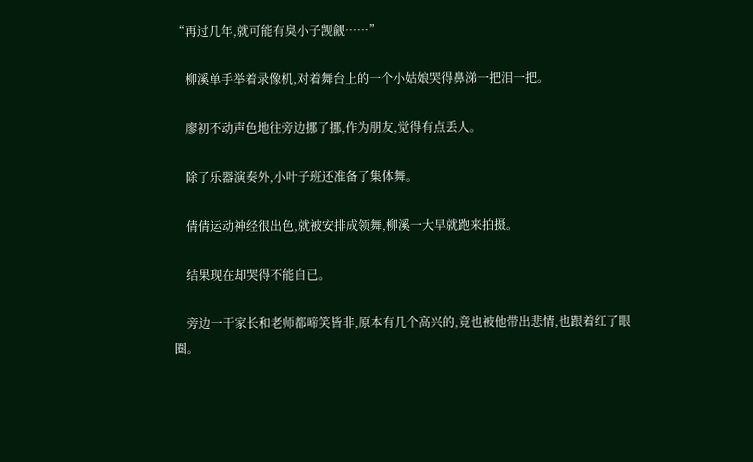“再过几年,就可能有臭小子觊觎……”

    柳溪单手举着录像机,对着舞台上的一个小姑娘哭得鼻涕一把泪一把。

    廖初不动声色地往旁边挪了挪,作为朋友,觉得有点丢人。

    除了乐器演奏外,小叶子班还准备了集体舞。

    倩倩运动神经很出色,就被安排成领舞,柳溪一大早就跑来拍摄。

    结果现在却哭得不能自已。

    旁边一干家长和老师都啼笑皆非,原本有几个高兴的,竟也被他带出悲情,也跟着红了眼圈。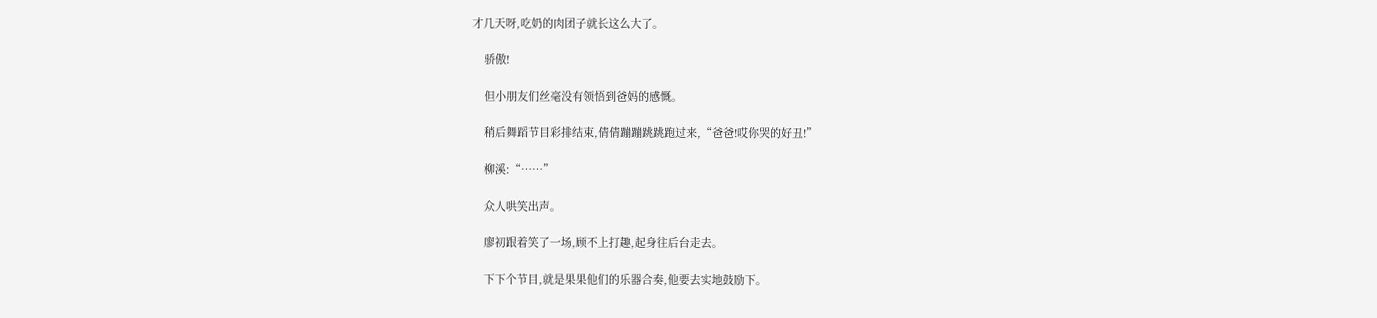才几天呀,吃奶的肉团子就长这么大了。

    骄傲!

    但小朋友们丝毫没有领悟到爸妈的感慨。

    稍后舞蹈节目彩排结束,倩倩蹦蹦跳跳跑过来,“爸爸!哎你哭的好丑!”

    柳溪:“……”

    众人哄笑出声。

    廖初跟着笑了一场,顾不上打趣,起身往后台走去。

    下下个节目,就是果果他们的乐器合奏,他要去实地鼓励下。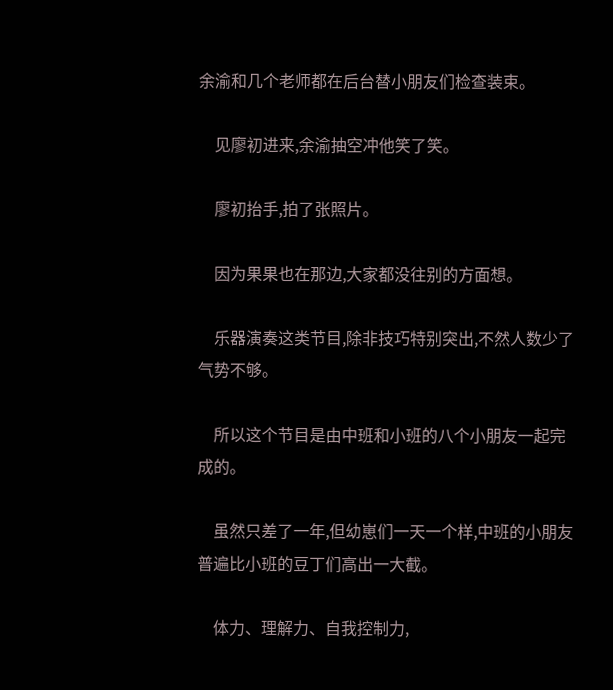余渝和几个老师都在后台替小朋友们检查装束。

    见廖初进来,余渝抽空冲他笑了笑。

    廖初抬手,拍了张照片。

    因为果果也在那边,大家都没往别的方面想。

    乐器演奏这类节目,除非技巧特别突出,不然人数少了气势不够。

    所以这个节目是由中班和小班的八个小朋友一起完成的。

    虽然只差了一年,但幼崽们一天一个样,中班的小朋友普遍比小班的豆丁们高出一大截。

    体力、理解力、自我控制力,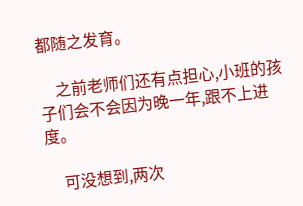都随之发育。

    之前老师们还有点担心,小班的孩子们会不会因为晚一年,跟不上进度。

    可没想到,两次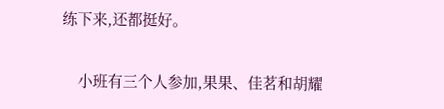练下来,还都挺好。

    小班有三个人参加,果果、佳茗和胡耀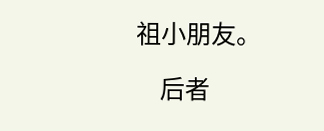祖小朋友。

    后者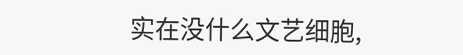实在没什么文艺细胞,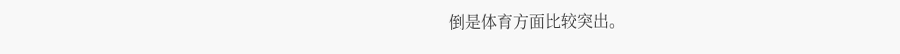倒是体育方面比较突出。